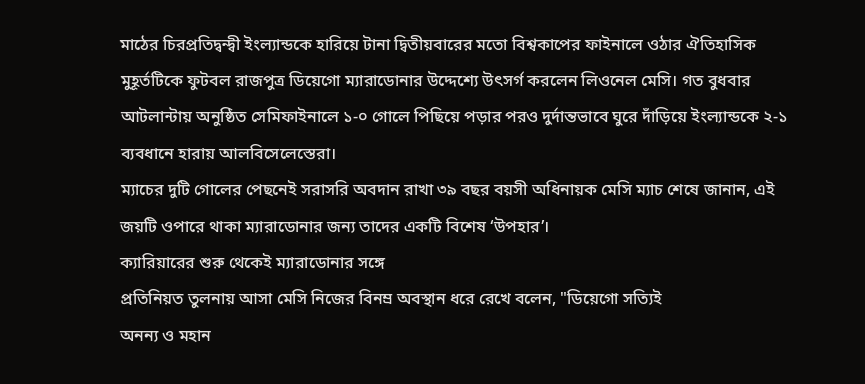মাঠের চিরপ্রতিদ্বন্দ্বী ইংল্যান্ডকে হারিয়ে টানা দ্বিতীয়বারের মতো বিশ্বকাপের ফাইনালে ওঠার ঐতিহাসিক মুহূর্তটিকে ফুটবল রাজপুত্র ডিয়েগো ম্যারাডোনার উদ্দেশ্যে উৎসর্গ করলেন লিওনেল মেসি। গত বুধবার আটলান্টায় অনুষ্ঠিত সেমিফাইনালে ১-০ গোলে পিছিয়ে পড়ার পরও দুর্দান্তভাবে ঘুরে দাঁড়িয়ে ইংল্যান্ডকে ২-১ ব্যবধানে হারায় আলবিসেলেস্তেরা।
ম্যাচের দুটি গোলের পেছনেই সরাসরি অবদান রাখা ৩৯ বছর বয়সী অধিনায়ক মেসি ম্যাচ শেষে জানান, এই জয়টি ওপারে থাকা ম্যারাডোনার জন্য তাদের একটি বিশেষ ‘উপহার’।
ক্যারিয়ারের শুরু থেকেই ম্যারাডোনার সঙ্গে
প্রতিনিয়ত তুলনায় আসা মেসি নিজের বিনম্র অবস্থান ধরে রেখে বলেন, "ডিয়েগো সত্যিই
অনন্য ও মহান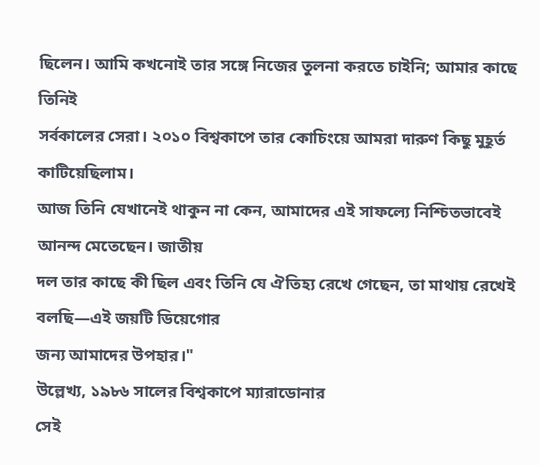ছিলেন। আমি কখনোই তার সঙ্গে নিজের তুলনা করতে চাইনি; আমার কাছে তিনিই
সর্বকালের সেরা। ২০১০ বিশ্বকাপে তার কোচিংয়ে আমরা দারুণ কিছু মুহূর্ত কাটিয়েছিলাম।
আজ তিনি যেখানেই থাকুন না কেন, আমাদের এই সাফল্যে নিশ্চিতভাবেই আনন্দ মেতেছেন। জাতীয়
দল তার কাছে কী ছিল এবং তিনি যে ঐতিহ্য রেখে গেছেন, তা মাথায় রেখেই বলছি—এই জয়টি ডিয়েগোর
জন্য আমাদের উপহার।"
উল্লেখ্য, ১৯৮৬ সালের বিশ্বকাপে ম্যারাডোনার
সেই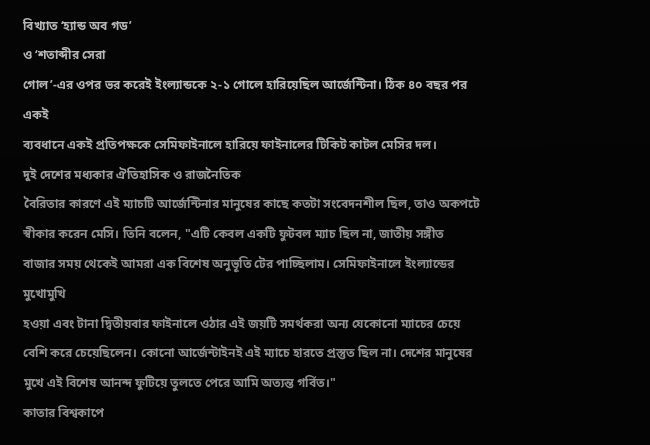বিখ্যাত ‘হ্যান্ড অব গড’
ও ‘শতাব্দীর সেরা
গোল’-এর ওপর ভর করেই ইংল্যান্ডকে ২-১ গোলে হারিয়েছিল আর্জেন্টিনা। ঠিক ৪০ বছর পর একই
ব্যবধানে একই প্রতিপক্ষকে সেমিফাইনালে হারিয়ে ফাইনালের টিকিট কাটল মেসির দল।
দুই দেশের মধ্যকার ঐতিহাসিক ও রাজনৈতিক
বৈরিতার কারণে এই ম্যাচটি আর্জেন্টিনার মানুষের কাছে কতটা সংবেদনশীল ছিল, তাও অকপটে
স্বীকার করেন মেসি। তিনি বলেন, "এটি কেবল একটি ফুটবল ম্যাচ ছিল না, জাতীয় সঙ্গীত
বাজার সময় থেকেই আমরা এক বিশেষ অনুভূতি টের পাচ্ছিলাম। সেমিফাইনালে ইংল্যান্ডের মুখোমুখি
হওয়া এবং টানা দ্বিতীয়বার ফাইনালে ওঠার এই জয়টি সমর্থকরা অন্য যেকোনো ম্যাচের চেয়ে
বেশি করে চেয়েছিলেন। কোনো আর্জেন্টাইনই এই ম্যাচে হারতে প্রস্তুত ছিল না। দেশের মানুষের
মুখে এই বিশেষ আনন্দ ফুটিয়ে তুলতে পেরে আমি অত্যন্ত গর্বিত।"
কাতার বিশ্বকাপে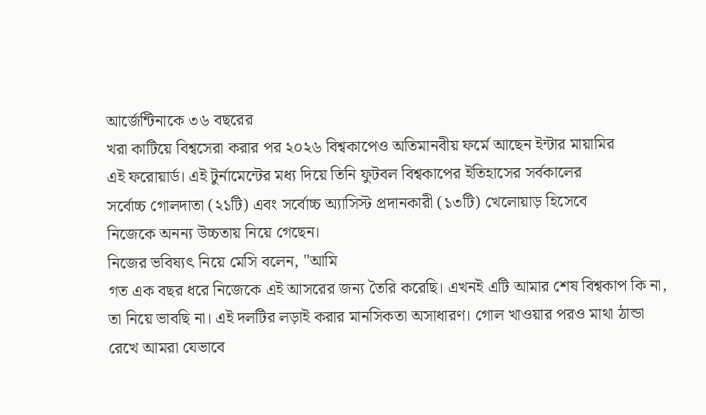আর্জেন্টিনাকে ৩৬ বছরের
খরা কাটিয়ে বিশ্বসেরা করার পর ২০২৬ বিশ্বকাপেও অতিমানবীয় ফর্মে আছেন ইন্টার মায়ামির
এই ফরোয়ার্ড। এই টুর্নামেন্টের মধ্য দিয়ে তিনি ফুটবল বিশ্বকাপের ইতিহাসের সর্বকালের
সর্বোচ্চ গোলদাতা (২১টি) এবং সর্বোচ্চ অ্যাসিস্ট প্রদানকারী (১৩টি) খেলোয়াড় হিসেবে
নিজেকে অনন্য উচ্চতায় নিয়ে গেছেন।
নিজের ভবিষ্যৎ নিয়ে মেসি বলেন, "আমি
গত এক বছর ধরে নিজেকে এই আসরের জন্য তৈরি করেছি। এখনই এটি আমার শেষ বিশ্বকাপ কি না,
তা নিয়ে ভাবছি না। এই দলটির লড়াই করার মানসিকতা অসাধারণ। গোল খাওয়ার পরও মাথা ঠান্ডা
রেখে আমরা যেভাবে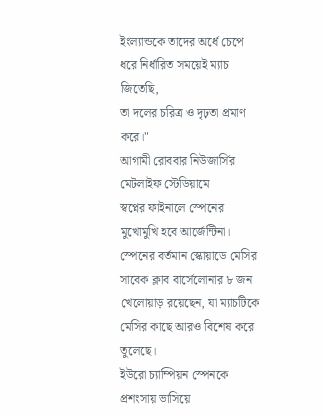ইংল্যান্ডকে তাদের অর্ধে চেপে ধরে নির্ধারিত সময়েই ম্যাচ জিতেছি,
তা দলের চরিত্র ও দৃঢ়তা প্রমাণ করে।"
আগামী রোববার নিউজার্সির মেটলাইফ স্টেডিয়ামে
স্বপ্নের ফাইনালে স্পেনের মুখোমুখি হবে আর্জেন্টিনা। স্পেনের বর্তমান স্কোয়াডে মেসির
সাবেক ক্লাব বার্সেলোনার ৮ জন খেলোয়াড় রয়েছেন, যা ম্যাচটিকে মেসির কাছে আরও বিশেষ করে
তুলেছে।
ইউরো চ্যাম্পিয়ন স্পেনকে প্রশংসায় ভাসিয়ে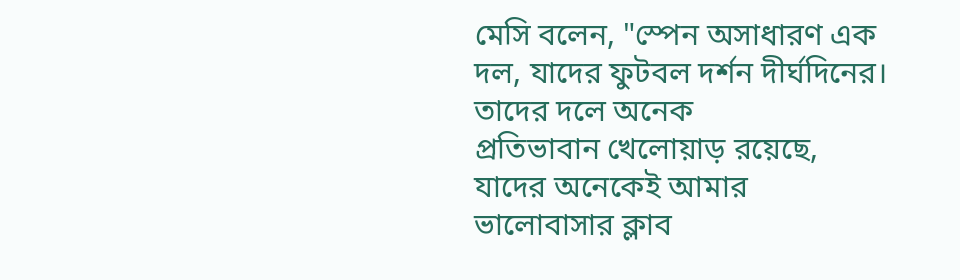মেসি বলেন, "স্পেন অসাধারণ এক দল, যাদের ফুটবল দর্শন দীর্ঘদিনের। তাদের দলে অনেক
প্রতিভাবান খেলোয়াড় রয়েছে, যাদের অনেকেই আমার ভালোবাসার ক্লাব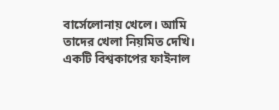বার্সেলোনায় খেলে। আমি
তাদের খেলা নিয়মিত দেখি। একটি বিশ্বকাপের ফাইনাল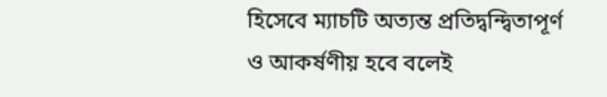হিসেবে ম্যাচটি অত্যন্ত প্রতিদ্বন্দ্বিতাপূর্ণ
ও আকর্ষণীয় হবে বলেই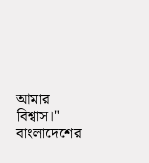আমার বিশ্বাস।"
বাংলাদেশের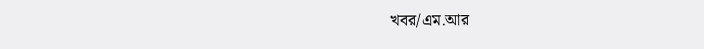খবর/এম.আর